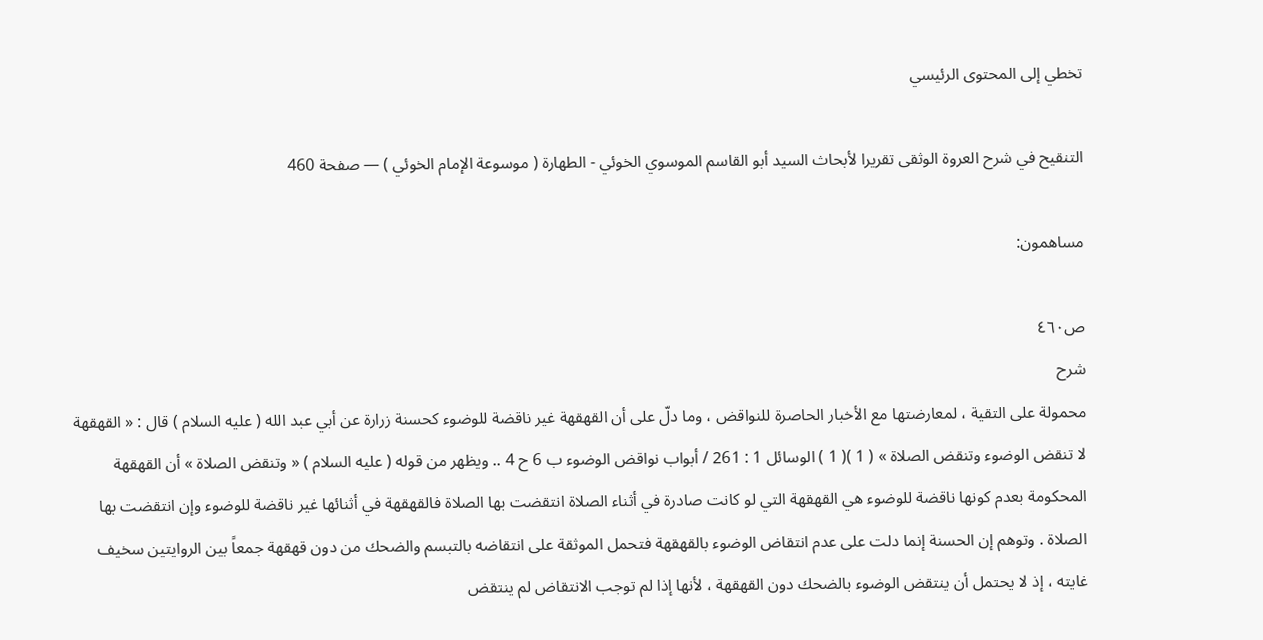تخطي إلى المحتوى الرئيسي

التنقيح في شرح العروة الوثقى تقريرا لأبحاث السيد أبو القاسم الموسوي الخوئي - الطهارة ( موسوعة الإمام الخوئي ) — صفحة 460

مساهمون:

ص٤٦٠
شرح
محمولة على التقية ، لمعارضتها مع الأخبار الحاصرة للنواقض ، وما دلّ على أن القهقهة غير ناقضة للوضوء كحسنة زرارة عن أبي عبد الله ( عليه السلام ) قال : « القهقهة لا تنقض الوضوء وتنقض الصلاة » ( 1 )( 1 ) الوسائل 1 : 261 / أبواب نواقض الوضوء ب 6 ح 4 .. ويظهر من قوله ( عليه السلام ) « وتنقض الصلاة » أن القهقهة المحكومة بعدم كونها ناقضة للوضوء هي القهقهة التي لو كانت صادرة في أثناء الصلاة انتقضت بها الصلاة فالقهقهة في أثنائها غير ناقضة للوضوء وإن انتقضت بها الصلاة . وتوهم إن الحسنة إنما دلت على عدم انتقاض الوضوء بالقهقهة فتحمل الموثقة على انتقاضه بالتبسم والضحك من دون قهقهة جمعاً بين الروايتين سخيف غايته ، إذ لا يحتمل أن ينتقض الوضوء بالضحك دون القهقهة ، لأنها إذا لم توجب الانتقاض لم ينتقض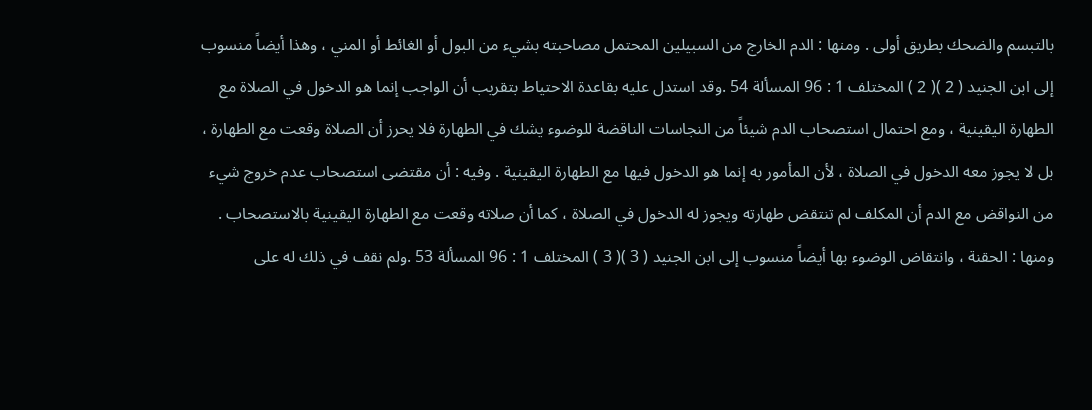بالتبسم والضحك بطريق أولى . ومنها : الدم الخارج من السبيلين المحتمل مصاحبته بشيء من البول أو الغائط أو المني ، وهذا أيضاً منسوب إلى ابن الجنيد ( 2 )( 2 ) المختلف 1 : 96 المسألة 54 .وقد استدل عليه بقاعدة الاحتياط بتقريب أن الواجب إنما هو الدخول في الصلاة مع الطهارة اليقينية ، ومع احتمال استصحاب الدم شيئاً من النجاسات الناقضة للوضوء يشك في الطهارة فلا يحرز أن الصلاة وقعت مع الطهارة ، بل لا يجوز معه الدخول في الصلاة ، لأن المأمور به إنما هو الدخول فيها مع الطهارة اليقينية . وفيه : أن مقتضى استصحاب عدم خروج شيء من النواقض مع الدم أن المكلف لم تنتقض طهارته ويجوز له الدخول في الصلاة ، كما أن صلاته وقعت مع الطهارة اليقينية بالاستصحاب . ومنها : الحقنة ، وانتقاض الوضوء بها أيضاً منسوب إلى ابن الجنيد ( 3 )( 3 ) المختلف 1 : 96 المسألة 53 .ولم نقف في ذلك له على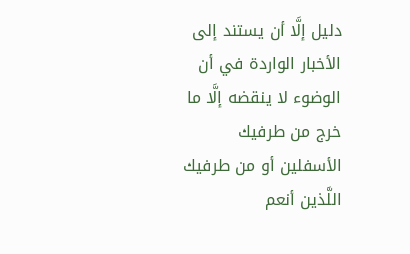دليل إلَّا أن يستند إلى الأخبار الواردة في أن الوضوء لا ينقضه إلَّا ما خرج من طرفيك الأسفلين أو من طرفيك اللَّذين أنعم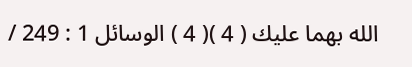الله بهما عليك ( 4 )( 4 ) الوسائل 1 : 249 /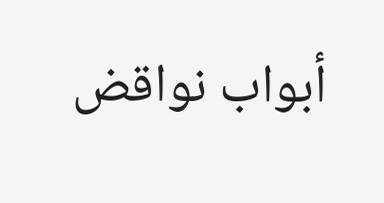أبواب نواقض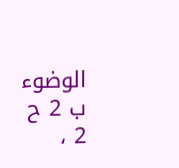الوضوء ب 2 ح 2 ،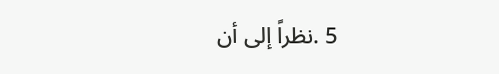5 .نظراً إلى أن